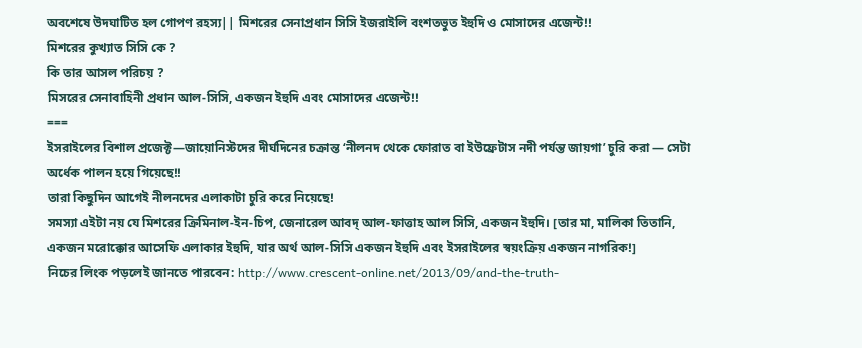অবশেষে উদঘাটিত হল গোপণ রহস্য|| মিশরের সেনাপ্রধান সিসি ইজরাইলি বংশতভুত ইহুদি ও মোসাদের এজেন্ট!!
মিশরের কুখ্যাত সিসি কে ?
কি তার আসল পরিচয় ?
মিসরের সেনাবাহিনী প্রধান আল-সিসি, একজন ইহুদি এবং মোসাদের এজেন্ট!!
===
ইসরাইলের বিশাল প্রজেক্ট—জায়োনিস্টদের দীর্ঘদিনের চক্রান্ত ‘নীলনদ থেকে ফোরাত বা ইউফ্রেটাস নদী পর্যন্ত জায়গা’ চুরি করা — সেটা অর্ধেক পালন হয়ে গিয়েছে!!
তারা কিছুদিন আগেই নীলনদের এলাকাটা চুরি করে নিয়েছে!
সমস্যা এইটা নয় যে মিশরের ক্রিমিনাল-ইন-চিপ, জেনারেল আবদ্ আল-ফাত্তাহ আল সিসি, একজন ইহুদি। [তার মা, মালিকা তিতানি, একজন মরোক্কোর আসেফি এলাকার ইহুদি, যার অর্থ আল-সিসি একজন ইহুদি এবং ইসরাইলের স্বয়ংক্রিয় একজন নাগরিক!]
নিচের লিংক পড়লেই জানতে পারবেন: http://www.crescent-online.net/2013/09/and-the-truth-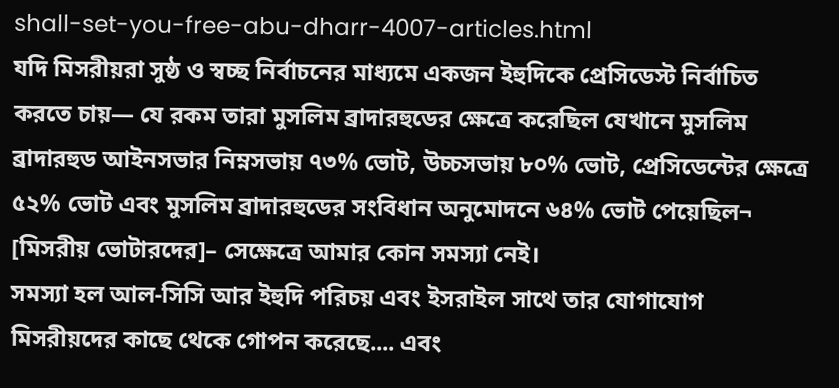shall-set-you-free-abu-dharr-4007-articles.html
যদি মিসরীয়রা সুষ্ঠ ও স্বচ্ছ নির্বাচনের মাধ্যমে একজন ইহুদিকে প্রেসিডেস্ট নির্বাচিত করতে চায়— যে রকম তারা মুসলিম ব্রাদারহুডের ক্ষেত্রে করেছিল যেখানে মুসলিম ব্রাদারহুড আইনসভার নিম্নসভায় ৭৩% ভোট, উচ্চসভায় ৮০% ভোট, প্রেসিডেন্টের ক্ষেত্রে ৫২% ভোট এবং মুসলিম ব্রাদারহুডের সংবিধান অনুমোদনে ৬৪% ভোট পেয়েছিল¬ [মিসরীয় ভোটারদের]– সেক্ষেত্রে আমার কোন সমস্যা নেই।
সমস্যা হল আল-সিসি আর ইহুদি পরিচয় এবং ইসরাইল সাথে তার যোগাযোগ মিসরীয়দের কাছে থেকে গোপন করেছে.... এবং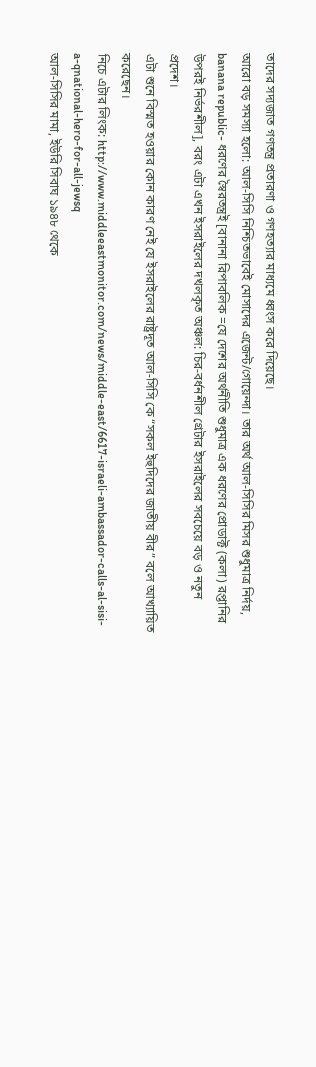তাদের সদ্যজাত গণতন্ত্র প্রতারণা ও গণহত্যার মাধ্যমে ধ্বংস করে দিয়েছে।
আরো বড় সমস্যা হলো: আল-সিসি নিশ্চিতভাবেই মোসাদের এজেন্ট/গোয়েন্দা। তার অর্থ আল-সিসির মিসর শুধুমাত্র নির্দয়, banana republic- ধরণের স্বৈরতন্ত্রই [বানানা রিপাবলিক =যে দেশের অর্থনীতি শুধুমাত্র এক ধরণের প্রোডাক্ট (কলা) রপ্তানির উপরই নির্ভরশীল], বরং এটা এখন ইসরাইলের দখলকৃত অঞ্চল: চির-বর্ধনশীল গ্রেটার ইসরাইলের সবচেয়ে বড় ও নতুন প্রদেশ।
এটা শুনে বিস্মত হওয়ার কোন কারণ নেই যে ইসরাইলের রাষ্ট্রদূত আল-সিসি কে “সকল ইহুদিদের জাতীয় বীর” বলে আখ্যায়িত করেছেন।
নিচে এটার লিংক: http://www.middleeastmonitor.com/news/middle-east/6617-israeli-ambassador-calls-al-sisi-a-qnational-hero-for-all-jewsq
আল-সিসির মামা, ইউরি সিবাঘ ১৯৪৮ থেকে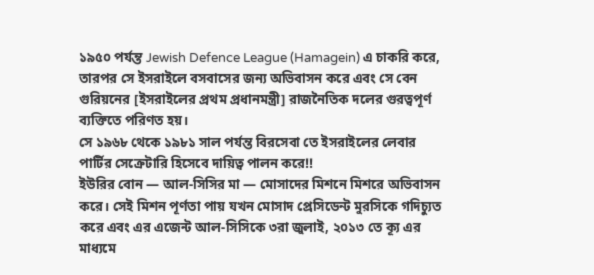১৯৫০ পর্যন্ত Jewish Defence League (Hamagein) এ চাকরি করে, তারপর সে ইসরাইলে বসবাসের জন্য অভিবাসন করে এবং সে বেন গুরিয়নের [ইসরাইলের প্রথম প্রধানমন্ত্রী] রাজনৈতিক দলের গুরত্বপূর্ণ ব্যক্তিতে পরিণত হয়।
সে ১৯৬৮ থেকে ১৯৮১ সাল পর্যন্ত বিরসেবা তে ইসরাইলের লেবার পার্টির সেক্রেটারি হিসেবে দায়িত্ব পালন করে!!
ইউরির বোন — আল-সিসির মা — মোসাদের মিশনে মিশরে অভিবাসন করে। সেই মিশন পূর্ণতা পায় যখন মোসাদ প্রেসিডেন্ট মুরসিকে গদিচ্যুত করে এবং এর এজেন্ট আল-সিসিকে ৩রা জুলাই, ২০১৩ তে ক্যূ এর মাধ্যমে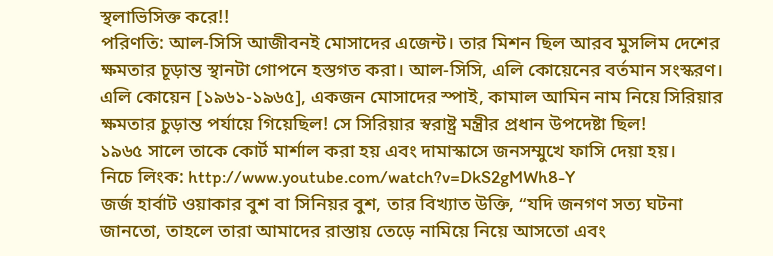স্থলাভিসিক্ত করে!!
পরিণতি: আল-সিসি আজীবনই মোসাদের এজেন্ট। তার মিশন ছিল আরব মুসলিম দেশের ক্ষমতার চূড়ান্ত স্থানটা গোপনে হস্তগত করা। আল-সিসি, এলি কোয়েনের বর্তমান সংস্করণ। এলি কোয়েন [১৯৬১-১৯৬৫], একজন মোসাদের স্পাই, কামাল আমিন নাম নিয়ে সিরিয়ার ক্ষমতার চুড়ান্ত পর্যায়ে গিয়েছিল! সে সিরিয়ার স্বরাষ্ট্র মন্ত্রীর প্রধান উপদেষ্টা ছিল!
১৯৬৫ সালে তাকে কোর্ট মার্শাল করা হয় এবং দামাস্কাসে জনসম্মুখে ফাসি দেয়া হয়।
নিচে লিংক: http://www.youtube.com/watch?v=DkS2gMWh8-Y
জর্জ হার্বাট ওয়াকার বুশ বা সিনিয়র বুশ, তার বিখ্যাত উক্তি, “যদি জনগণ সত্য ঘটনা জানতো, তাহলে তারা আমাদের রাস্তায় তেড়ে নামিয়ে নিয়ে আসতো এবং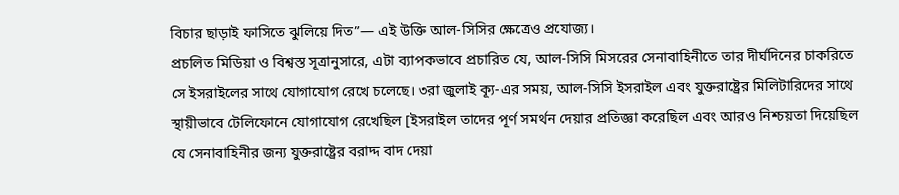বিচার ছাড়াই ফাসিতে ঝুলিয়ে দিত”— এই উক্তি আল-সিসির ক্ষেত্রেও প্রযোজ্য।
প্রচলিত মিডিয়া ও বিশ্বস্ত সূত্রানুসারে, এটা ব্যাপকভাবে প্রচারিত যে, আল-সিসি মিসরের সেনাবাহিনীতে তার দীর্ঘদিনের চাকরিতে সে ইসরাইলের সাথে যোগাযোগ রেখে চলেছে। ৩রা জুলাই ক্যূ-এর সময়, আল-সিসি ইসরাইল এবং যুক্তরাষ্ট্রের মিলিটারিদের সাথে স্থায়ীভাবে টেলিফোনে যোগাযোগ রেখেছিল [ইসরাইল তাদের পূর্ণ সমর্থন দেয়ার প্রতিজ্ঞা করেছিল এবং আরও নিশ্চয়তা দিয়েছিল যে সেনাবাহিনীর জন্য যুক্তরাষ্ট্রের বরাদ্দ বাদ দেয়া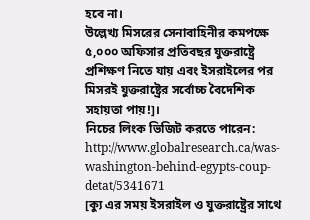হবে না।
উল্লেখ্য মিসরের সেনাবাহিনীর কমপক্ষে ৫,০০০ অফিসার প্রতিবছর যুক্তরাষ্ট্রে প্রশিক্ষণ নিতে যায় এবং ইসরাইলের পর মিসরই যুক্তরাষ্ট্রের সর্বোচ্চ বৈদেশিক সহায়তা পায়!]।
নিচের লিংক ভিজিট করতে পারেন: http://www.globalresearch.ca/was-washington-behind-egypts-coup-detat/5341671
[ক্যু এর সময় ইসরাইল ও যুক্তরাষ্ট্রের সাথে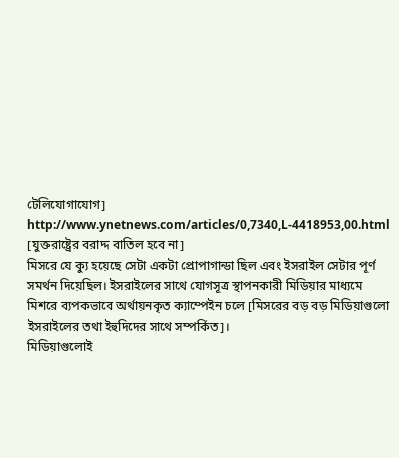টেলিযোগাযোগ]
http://www.ynetnews.com/articles/0,7340,L-4418953,00.html
[যুক্তরাষ্ট্রের বরাদ্দ বাতিল হবে না]
মিসরে যে ক্যু হয়েছে সেটা একটা প্রোপাগান্ডা ছিল এবং ইসরাইল সেটার পূর্ণ সমর্থন দিয়েছিল। ইসরাইলের সাথে যোগসূত্র স্থাপনকারী মিডিয়ার মাধ্যমে মিশরে ব্যপকভাবে অর্থায়নকৃত ক্যাম্পেইন চলে [মিসরের বড় বড় মিডিয়াগুলো ইসরাইলের তথা ইহুদিদের সাথে সম্পর্কিত]।
মিডিয়াগুলোই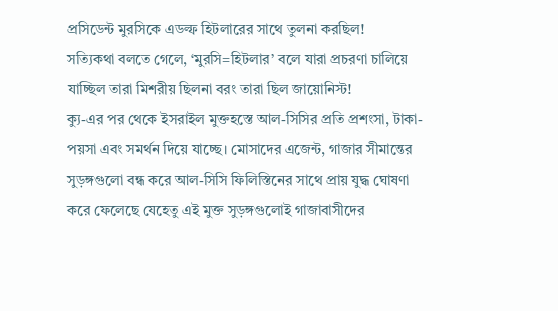প্রসিডেন্ট মুরসিকে এডল্ফ হিটলারের সাথে তুলনা করছিল!
সত্যিকথা বলতে গেলে, ‘মুরসি=হিটলার’ বলে যারা প্রচরণা চালিয়ে যাচ্ছিল তারা মিশরীয় ছিলনা বরং তারা ছিল জায়োনিস্ট!
ক্যু-এর পর থেকে ইসরাইল মুক্তহস্তে আল-সিসির প্রতি প্রশংসা, টাকা-পয়সা এবং সমর্থন দিয়ে যাচ্ছে। মোসাদের এজেন্ট, গাজার সীমান্তের সুড়ঙ্গগুলো বন্ধ করে আল-সিসি ফিলিস্তিনের সাথে প্রায় যুদ্ধ ঘোষণা করে ফেলেছে যেহেতু এই মুক্ত সুড়ঙ্গগুলোই গাজাবাসীদের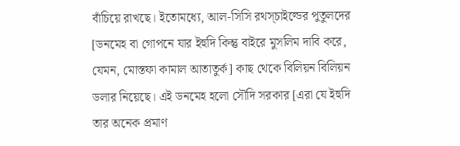বাঁচিয়ে রাখছে। ইতোমধ্যে, আল-সিসি রথস্চাইল্ডের পুতুলদের [ডনমেহ বা গোপনে যার ইহুদি কিন্তু বাইরে মুসলিম দাবি করে, যেমন, মোস্তফা কামাল আতাতুর্ক] কাছ থেকে বিলিয়ন বিলিয়ন ডলার নিয়েছে। এই ডনমেহ হলো সৌদি সরকার [এরা যে ইহুদি তার অনেক প্রমাণ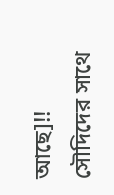আছে]!!
সৌদিদের সাথে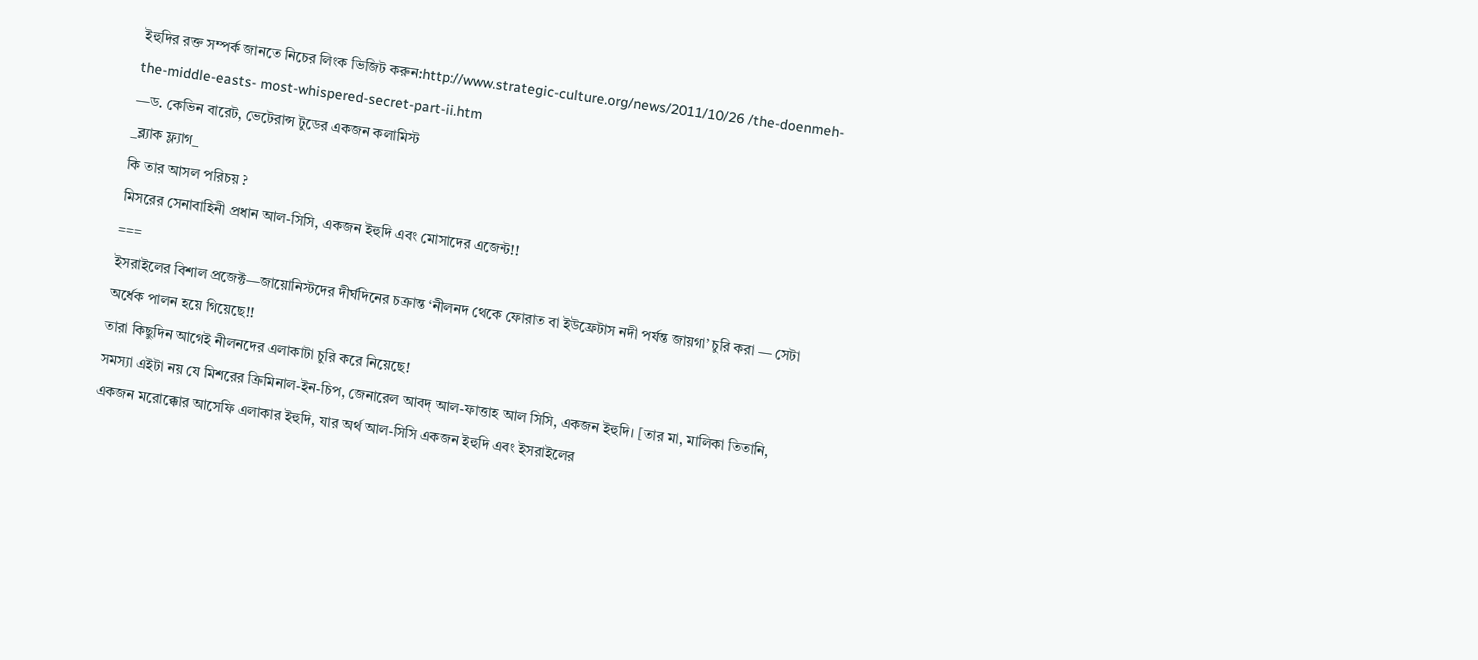ইহুদির রক্ত সম্পর্ক জানতে নিচের লিংক ভিজিট করুন:http://www.strategic-culture.org/news/2011/10/26 /the-doenmeh-the-middle-easts- most-whispered-secret-part-ii.htm
—ড. কেভিন বারেট, ভেটেরান্স টুডের একজন কলামিস্ট
_ব্ল্যাক ফ্ল্যাগ_
কি তার আসল পরিচয় ?
মিসরের সেনাবাহিনী প্রধান আল-সিসি, একজন ইহুদি এবং মোসাদের এজেন্ট!!
===
ইসরাইলের বিশাল প্রজেক্ট—জায়োনিস্টদের দীর্ঘদিনের চক্রান্ত ‘নীলনদ থেকে ফোরাত বা ইউফ্রেটাস নদী পর্যন্ত জায়গা’ চুরি করা — সেটা অর্ধেক পালন হয়ে গিয়েছে!!
তারা কিছুদিন আগেই নীলনদের এলাকাটা চুরি করে নিয়েছে!
সমস্যা এইটা নয় যে মিশরের ক্রিমিনাল-ইন-চিপ, জেনারেল আবদ্ আল-ফাত্তাহ আল সিসি, একজন ইহুদি। [তার মা, মালিকা তিতানি, একজন মরোক্কোর আসেফি এলাকার ইহুদি, যার অর্থ আল-সিসি একজন ইহুদি এবং ইসরাইলের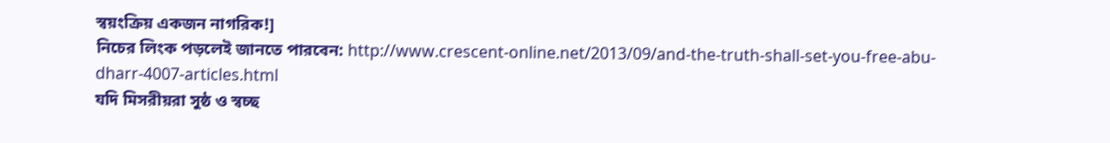স্বয়ংক্রিয় একজন নাগরিক!]
নিচের লিংক পড়লেই জানতে পারবেন: http://www.crescent-online.net/2013/09/and-the-truth-shall-set-you-free-abu-dharr-4007-articles.html
যদি মিসরীয়রা সুষ্ঠ ও স্বচ্ছ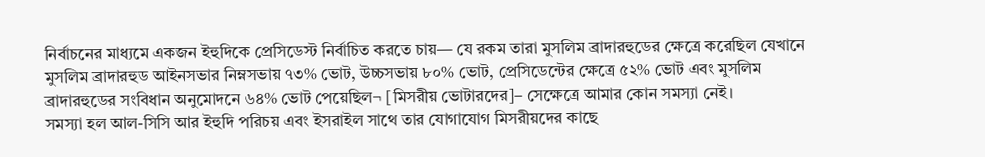নির্বাচনের মাধ্যমে একজন ইহুদিকে প্রেসিডেস্ট নির্বাচিত করতে চায়— যে রকম তারা মুসলিম ব্রাদারহুডের ক্ষেত্রে করেছিল যেখানে মুসলিম ব্রাদারহুড আইনসভার নিম্নসভায় ৭৩% ভোট, উচ্চসভায় ৮০% ভোট, প্রেসিডেন্টের ক্ষেত্রে ৫২% ভোট এবং মুসলিম ব্রাদারহুডের সংবিধান অনুমোদনে ৬৪% ভোট পেয়েছিল¬ [মিসরীয় ভোটারদের]– সেক্ষেত্রে আমার কোন সমস্যা নেই।
সমস্যা হল আল-সিসি আর ইহুদি পরিচয় এবং ইসরাইল সাথে তার যোগাযোগ মিসরীয়দের কাছে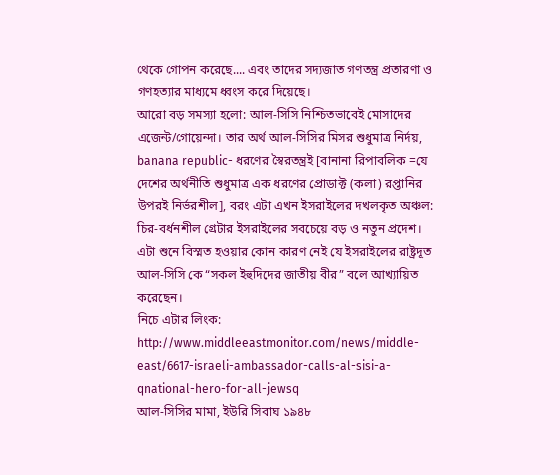থেকে গোপন করেছে.... এবং তাদের সদ্যজাত গণতন্ত্র প্রতারণা ও গণহত্যার মাধ্যমে ধ্বংস করে দিয়েছে।
আরো বড় সমস্যা হলো: আল-সিসি নিশ্চিতভাবেই মোসাদের এজেন্ট/গোয়েন্দা। তার অর্থ আল-সিসির মিসর শুধুমাত্র নির্দয়, banana republic- ধরণের স্বৈরতন্ত্রই [বানানা রিপাবলিক =যে দেশের অর্থনীতি শুধুমাত্র এক ধরণের প্রোডাক্ট (কলা) রপ্তানির উপরই নির্ভরশীল], বরং এটা এখন ইসরাইলের দখলকৃত অঞ্চল: চির-বর্ধনশীল গ্রেটার ইসরাইলের সবচেয়ে বড় ও নতুন প্রদেশ।
এটা শুনে বিস্মত হওয়ার কোন কারণ নেই যে ইসরাইলের রাষ্ট্রদূত আল-সিসি কে “সকল ইহুদিদের জাতীয় বীর” বলে আখ্যায়িত করেছেন।
নিচে এটার লিংক: http://www.middleeastmonitor.com/news/middle-east/6617-israeli-ambassador-calls-al-sisi-a-qnational-hero-for-all-jewsq
আল-সিসির মামা, ইউরি সিবাঘ ১৯৪৮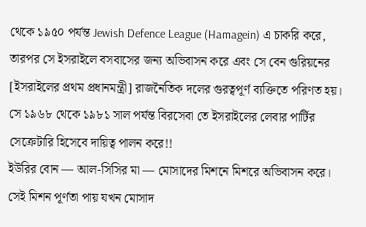থেকে ১৯৫০ পর্যন্ত Jewish Defence League (Hamagein) এ চাকরি করে, তারপর সে ইসরাইলে বসবাসের জন্য অভিবাসন করে এবং সে বেন গুরিয়নের [ইসরাইলের প্রথম প্রধানমন্ত্রী] রাজনৈতিক দলের গুরত্বপূর্ণ ব্যক্তিতে পরিণত হয়।
সে ১৯৬৮ থেকে ১৯৮১ সাল পর্যন্ত বিরসেবা তে ইসরাইলের লেবার পার্টির সেক্রেটারি হিসেবে দায়িত্ব পালন করে!!
ইউরির বোন — আল-সিসির মা — মোসাদের মিশনে মিশরে অভিবাসন করে। সেই মিশন পূর্ণতা পায় যখন মোসাদ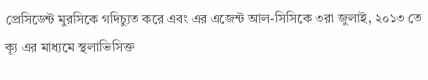প্রেসিডেন্ট মুরসিকে গদিচ্যুত করে এবং এর এজেন্ট আল-সিসিকে ৩রা জুলাই, ২০১৩ তে ক্যূ এর মাধ্যমে স্থলাভিসিক্ত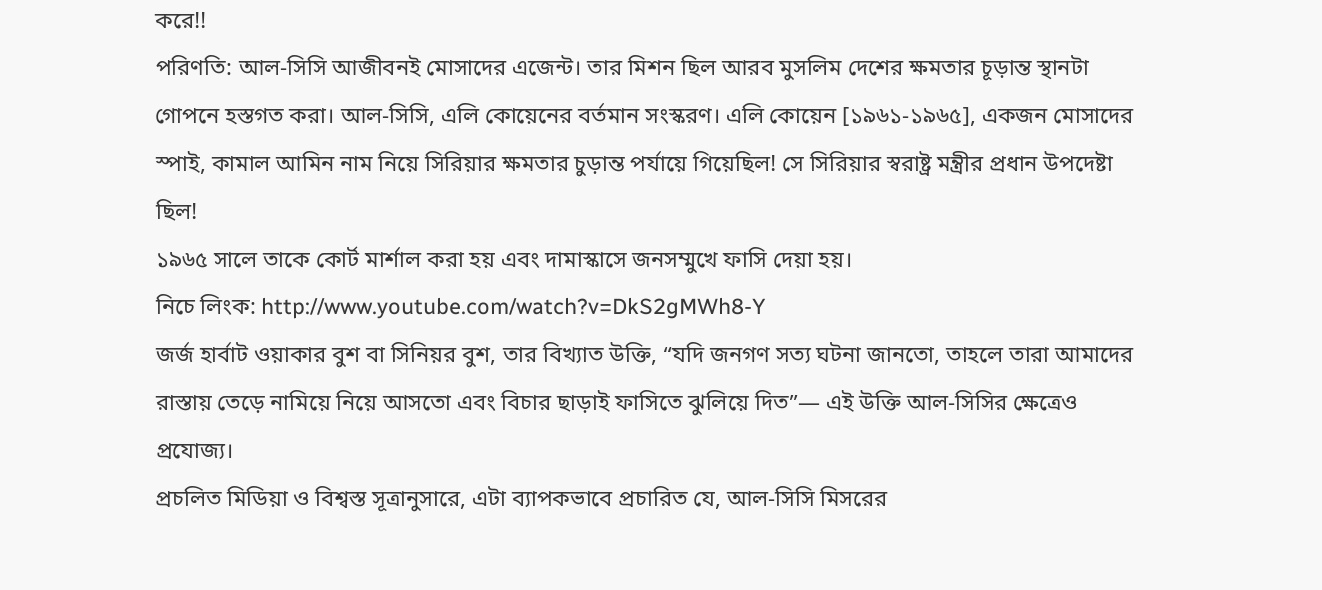করে!!
পরিণতি: আল-সিসি আজীবনই মোসাদের এজেন্ট। তার মিশন ছিল আরব মুসলিম দেশের ক্ষমতার চূড়ান্ত স্থানটা গোপনে হস্তগত করা। আল-সিসি, এলি কোয়েনের বর্তমান সংস্করণ। এলি কোয়েন [১৯৬১-১৯৬৫], একজন মোসাদের স্পাই, কামাল আমিন নাম নিয়ে সিরিয়ার ক্ষমতার চুড়ান্ত পর্যায়ে গিয়েছিল! সে সিরিয়ার স্বরাষ্ট্র মন্ত্রীর প্রধান উপদেষ্টা ছিল!
১৯৬৫ সালে তাকে কোর্ট মার্শাল করা হয় এবং দামাস্কাসে জনসম্মুখে ফাসি দেয়া হয়।
নিচে লিংক: http://www.youtube.com/watch?v=DkS2gMWh8-Y
জর্জ হার্বাট ওয়াকার বুশ বা সিনিয়র বুশ, তার বিখ্যাত উক্তি, “যদি জনগণ সত্য ঘটনা জানতো, তাহলে তারা আমাদের রাস্তায় তেড়ে নামিয়ে নিয়ে আসতো এবং বিচার ছাড়াই ফাসিতে ঝুলিয়ে দিত”— এই উক্তি আল-সিসির ক্ষেত্রেও প্রযোজ্য।
প্রচলিত মিডিয়া ও বিশ্বস্ত সূত্রানুসারে, এটা ব্যাপকভাবে প্রচারিত যে, আল-সিসি মিসরের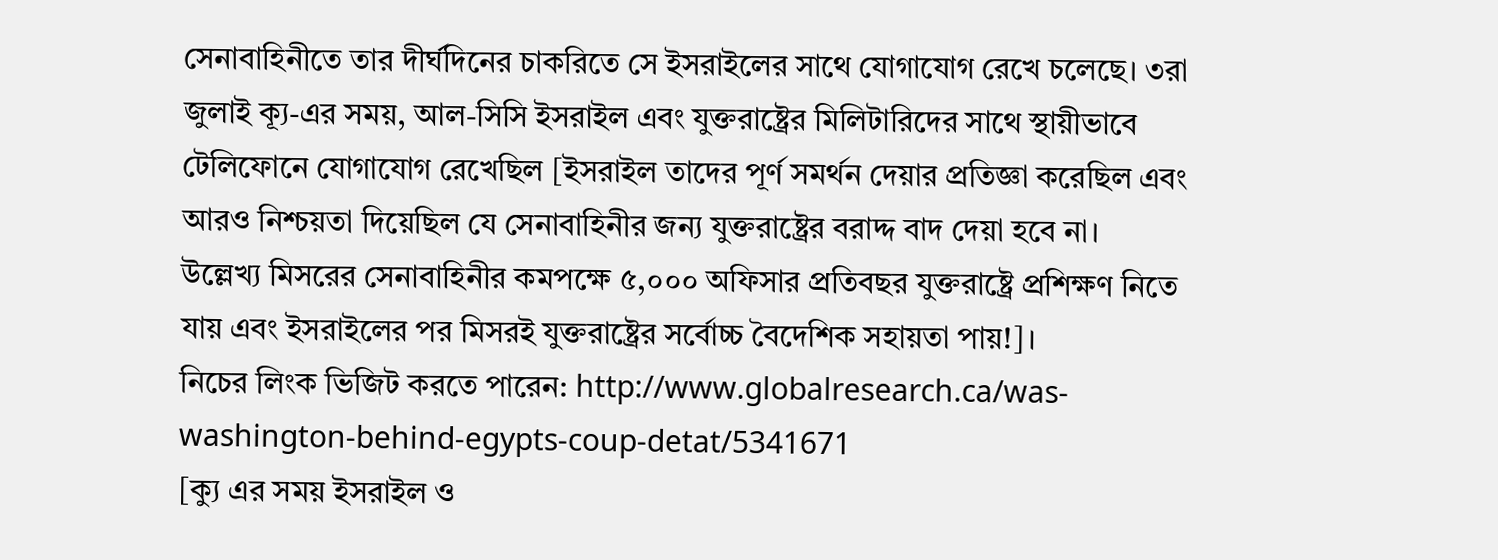সেনাবাহিনীতে তার দীর্ঘদিনের চাকরিতে সে ইসরাইলের সাথে যোগাযোগ রেখে চলেছে। ৩রা জুলাই ক্যূ-এর সময়, আল-সিসি ইসরাইল এবং যুক্তরাষ্ট্রের মিলিটারিদের সাথে স্থায়ীভাবে টেলিফোনে যোগাযোগ রেখেছিল [ইসরাইল তাদের পূর্ণ সমর্থন দেয়ার প্রতিজ্ঞা করেছিল এবং আরও নিশ্চয়তা দিয়েছিল যে সেনাবাহিনীর জন্য যুক্তরাষ্ট্রের বরাদ্দ বাদ দেয়া হবে না।
উল্লেখ্য মিসরের সেনাবাহিনীর কমপক্ষে ৫,০০০ অফিসার প্রতিবছর যুক্তরাষ্ট্রে প্রশিক্ষণ নিতে যায় এবং ইসরাইলের পর মিসরই যুক্তরাষ্ট্রের সর্বোচ্চ বৈদেশিক সহায়তা পায়!]।
নিচের লিংক ভিজিট করতে পারেন: http://www.globalresearch.ca/was-washington-behind-egypts-coup-detat/5341671
[ক্যু এর সময় ইসরাইল ও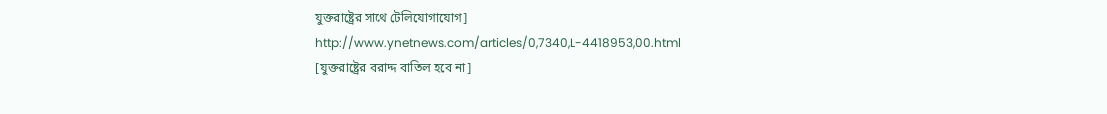যুক্তরাষ্ট্রের সাথে টেলিযোগাযোগ]
http://www.ynetnews.com/articles/0,7340,L-4418953,00.html
[যুক্তরাষ্ট্রের বরাদ্দ বাতিল হবে না]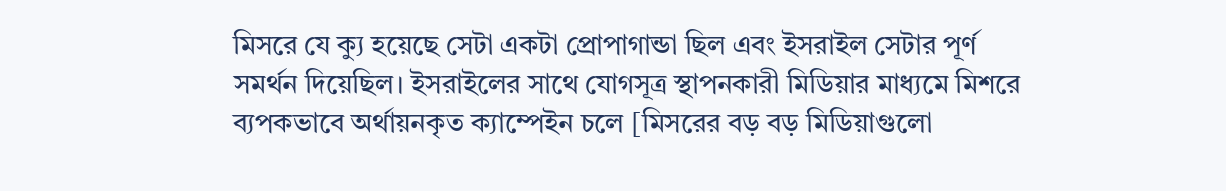মিসরে যে ক্যু হয়েছে সেটা একটা প্রোপাগান্ডা ছিল এবং ইসরাইল সেটার পূর্ণ সমর্থন দিয়েছিল। ইসরাইলের সাথে যোগসূত্র স্থাপনকারী মিডিয়ার মাধ্যমে মিশরে ব্যপকভাবে অর্থায়নকৃত ক্যাম্পেইন চলে [মিসরের বড় বড় মিডিয়াগুলো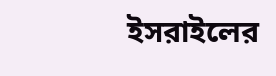ইসরাইলের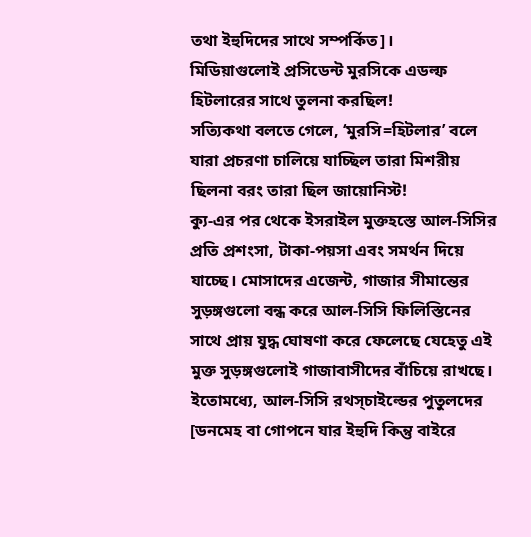তথা ইহুদিদের সাথে সম্পর্কিত]।
মিডিয়াগুলোই প্রসিডেন্ট মুরসিকে এডল্ফ হিটলারের সাথে তুলনা করছিল!
সত্যিকথা বলতে গেলে, ‘মুরসি=হিটলার’ বলে যারা প্রচরণা চালিয়ে যাচ্ছিল তারা মিশরীয় ছিলনা বরং তারা ছিল জায়োনিস্ট!
ক্যু-এর পর থেকে ইসরাইল মুক্তহস্তে আল-সিসির প্রতি প্রশংসা, টাকা-পয়সা এবং সমর্থন দিয়ে যাচ্ছে। মোসাদের এজেন্ট, গাজার সীমান্তের সুড়ঙ্গগুলো বন্ধ করে আল-সিসি ফিলিস্তিনের সাথে প্রায় যুদ্ধ ঘোষণা করে ফেলেছে যেহেতু এই মুক্ত সুড়ঙ্গগুলোই গাজাবাসীদের বাঁচিয়ে রাখছে। ইতোমধ্যে, আল-সিসি রথস্চাইল্ডের পুতুলদের [ডনমেহ বা গোপনে যার ইহুদি কিন্তু বাইরে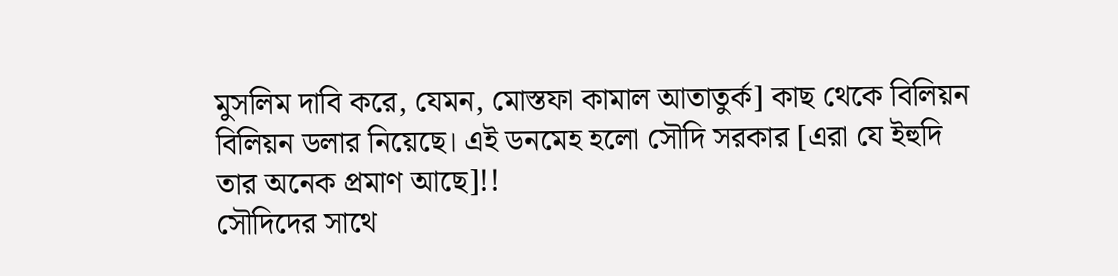মুসলিম দাবি করে, যেমন, মোস্তফা কামাল আতাতুর্ক] কাছ থেকে বিলিয়ন বিলিয়ন ডলার নিয়েছে। এই ডনমেহ হলো সৌদি সরকার [এরা যে ইহুদি তার অনেক প্রমাণ আছে]!!
সৌদিদের সাথে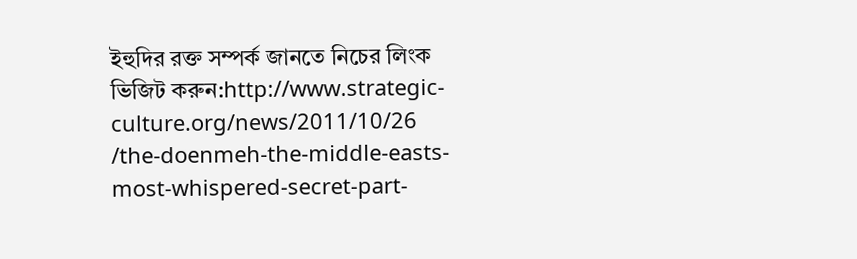ইহুদির রক্ত সম্পর্ক জানতে নিচের লিংক ভিজিট করুন:http://www.strategic-culture.org/news/2011/10/26 /the-doenmeh-the-middle-easts- most-whispered-secret-part-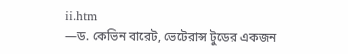ii.htm
—ড. কেভিন বারেট, ভেটেরান্স টুডের একজন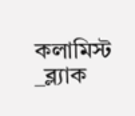কলামিস্ট
_ব্ল্যাক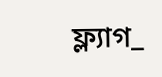ফ্ল্যাগ_